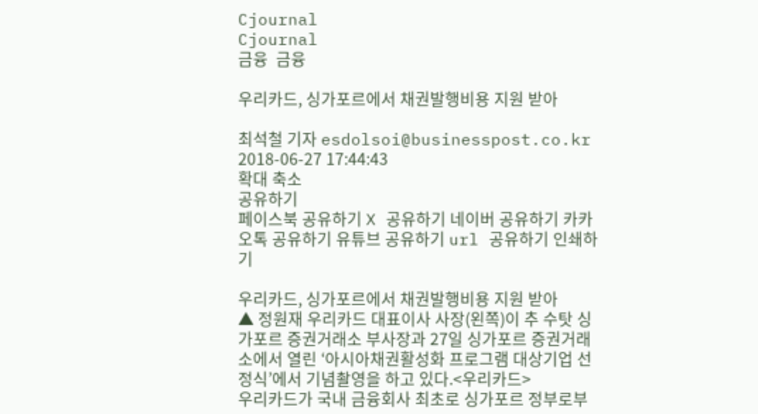Cjournal
Cjournal
금융  금융

우리카드, 싱가포르에서 채권발행비용 지원 받아

최석철 기자 esdolsoi@businesspost.co.kr 2018-06-27 17:44:43
확대 축소
공유하기
페이스북 공유하기 X 공유하기 네이버 공유하기 카카오톡 공유하기 유튜브 공유하기 url 공유하기 인쇄하기

우리카드, 싱가포르에서 채권발행비용 지원 받아
▲ 정원재 우리카드 대표이사 사장(왼쪽)이 추 수탓 싱가포르 증권거래소 부사장과 27일 싱가포르 증권거래소에서 열린 ‘아시아채권활성화 프로그램 대상기업 선정식’에서 기념촬영을 하고 있다.<우리카드>
우리카드가 국내 금융회사 최초로 싱가포르 정부로부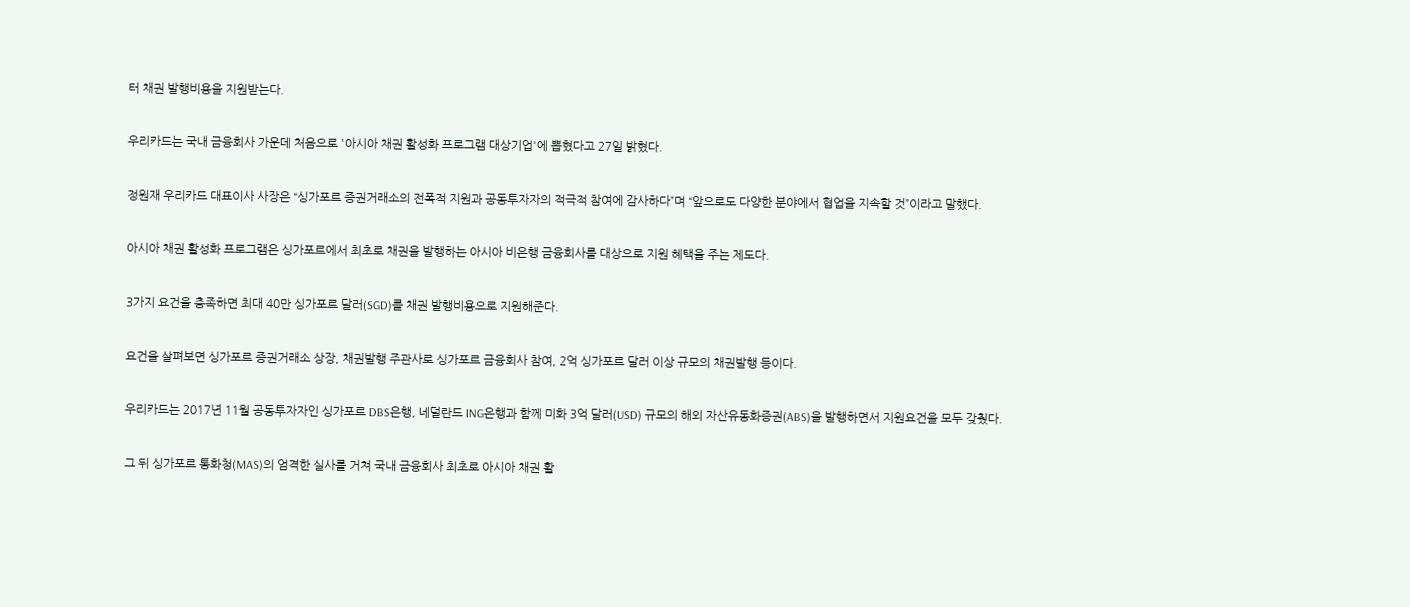터 채권 발행비용을 지원받는다.

우리카드는 국내 금융회사 가운데 처음으로 '아시아 채권 활성화 프로그램 대상기업'에 뽑혔다고 27일 밝혔다.

정원재 우리카드 대표이사 사장은 “싱가포르 증권거래소의 전폭적 지원과 공동투자자의 적극적 참여에 감사하다”며 “앞으로도 다양한 분야에서 협업을 지속할 것”이라고 말했다.

아시아 채권 활성화 프로그램은 싱가포르에서 최초로 채권을 발행하는 아시아 비은행 금융회사를 대상으로 지원 혜택을 주는 제도다.

3가지 요건을 충족하면 최대 40만 싱가포르 달러(SGD)를 채권 발행비용으로 지원해준다.

요건을 살펴보면 싱가포르 증권거래소 상장, 채권발행 주관사로 싱가포르 금융회사 참여, 2억 싱가포르 달러 이상 규모의 채권발행 등이다.

우리카드는 2017년 11월 공동투자자인 싱가포르 DBS은행, 네덜란드 ING은행과 함께 미화 3억 달러(USD) 규모의 해외 자산유동화증권(ABS)을 발행하면서 지원요건을 모두 갖췄다.

그 뒤 싱가포르 통화청(MAS)의 엄격한 실사를 거쳐 국내 금융회사 최초로 아시아 채권 활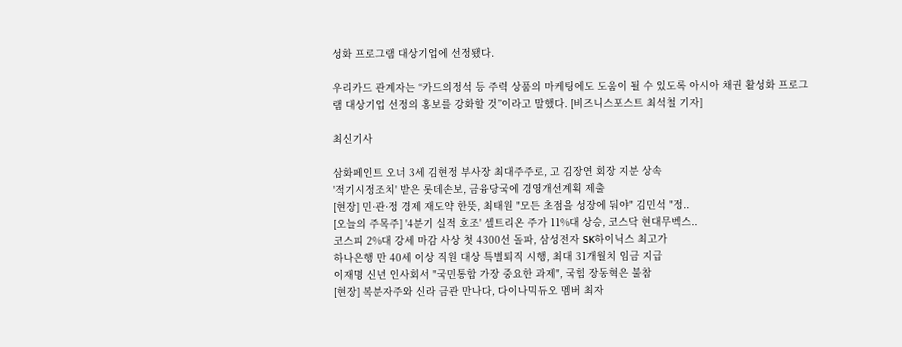성화 프로그램 대상기업에 선정됐다.

우리카드 관계자는 “카드의정석 등 주력 상품의 마케팅에도 도움이 될 수 있도록 아시아 채권 활성화 프로그램 대상기업 선정의 홍보를 강화할 것”이라고 말했다. [비즈니스포스트 최석철 기자]

최신기사

삼화페인트 오너 3세 김현정 부사장 최대주주로, 고 김장연 회장 지분 상속
'적기시정조치' 받은 롯데손보, 금융당국에 경영개선계획 제출
[현장] 민·관·정 경제 재도약 한뜻, 최태원 "모든 초점을 성장에 둬야" 김민석 "정..
[오늘의 주목주] '4분기 실적 호조' 셀트리온 주가 11%대 상승, 코스닥 현대무벡스..
코스피 2%대 강세 마감 사상 첫 4300선 돌파, 삼성전자 SK하이닉스 최고가
하나은행 만 40세 이상 직원 대상 특별퇴직 시행, 최대 31개월치 임금 지급
이재명 신년 인사회서 "국민통합 가장 중요한 과제", 국힘 장동혁은 불참
[현장] 복분자주와 신라 금관 만나다, 다이나믹듀오 멤버 최자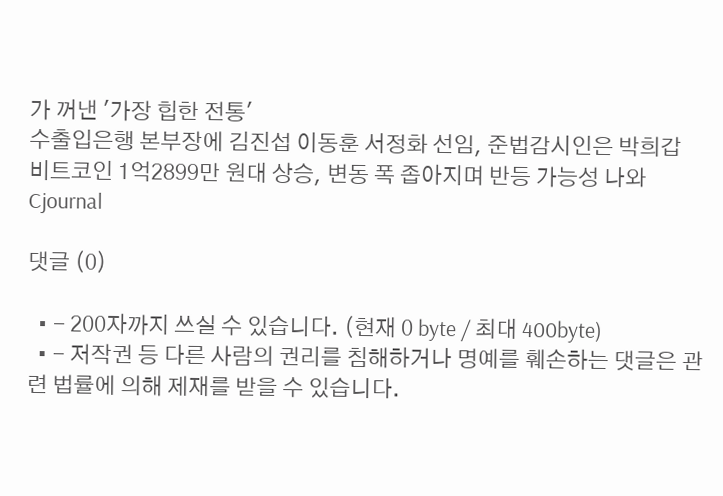가 꺼낸 '가장 힙한 전통'
수출입은행 본부장에 김진섭 이동훈 서정화 선임, 준법감시인은 박희갑
비트코인 1억2899만 원대 상승, 변동 폭 좁아지며 반등 가능성 나와
Cjournal

댓글 (0)

  • - 200자까지 쓰실 수 있습니다. (현재 0 byte / 최대 400byte)
  • - 저작권 등 다른 사람의 권리를 침해하거나 명예를 훼손하는 댓글은 관련 법률에 의해 제재를 받을 수 있습니다.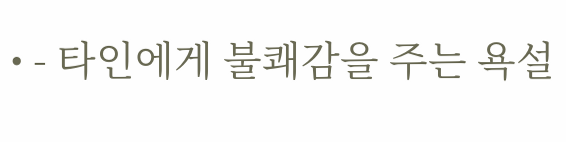• - 타인에게 불쾌감을 주는 욕설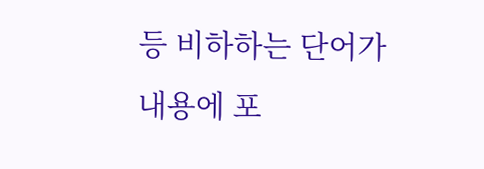등 비하하는 단어가 내용에 포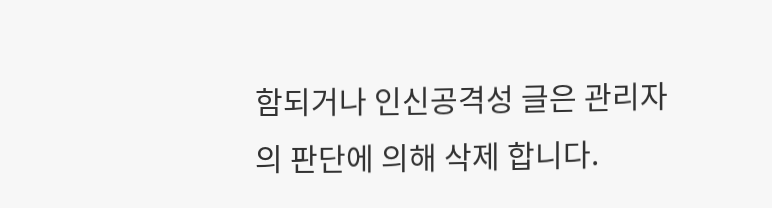함되거나 인신공격성 글은 관리자의 판단에 의해 삭제 합니다.